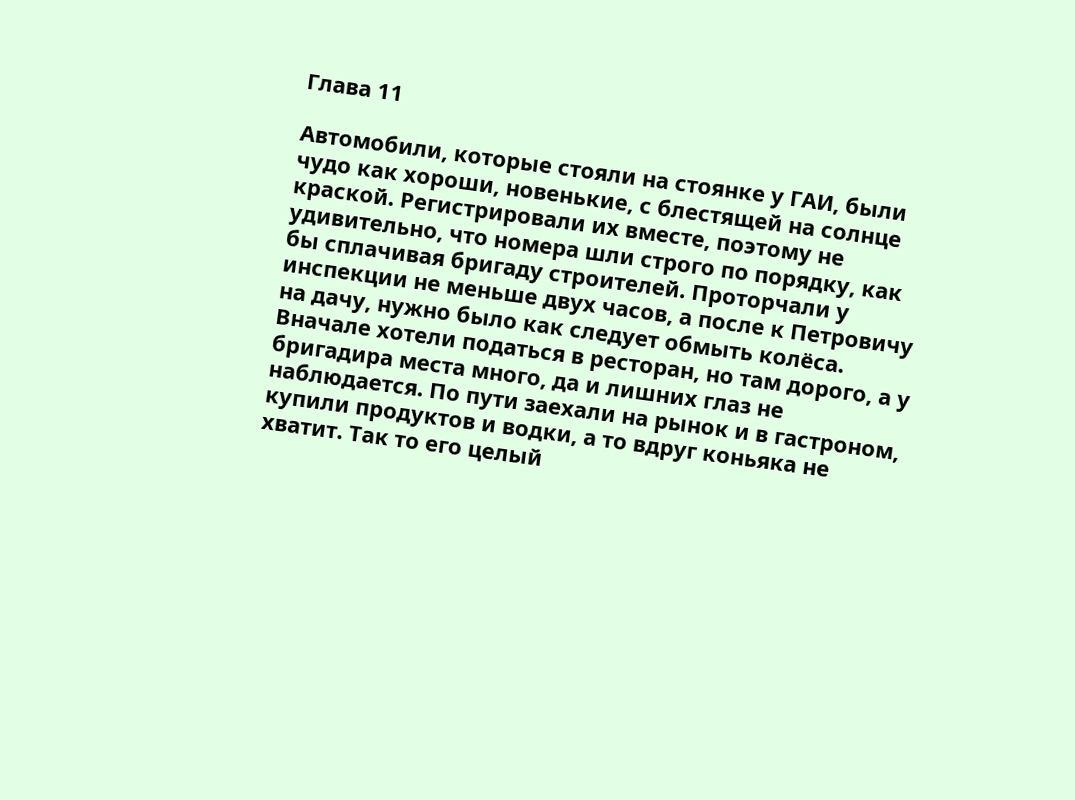Глава 11

Автомобили, которые стояли на стоянке у ГАИ, были чудо как хороши, новенькие, с блестящей на солнце краской. Регистрировали их вместе, поэтому не удивительно, что номера шли строго по порядку, как бы сплачивая бригаду строителей. Проторчали у инспекции не меньше двух часов, а после к Петровичу на дачу, нужно было как следует обмыть колёса. Вначале хотели податься в ресторан, но там дорого, а у бригадира места много, да и лишних глаз не наблюдается. По пути заехали на рынок и в гастроном, купили продуктов и водки, а то вдруг коньяка не хватит. Так то его целый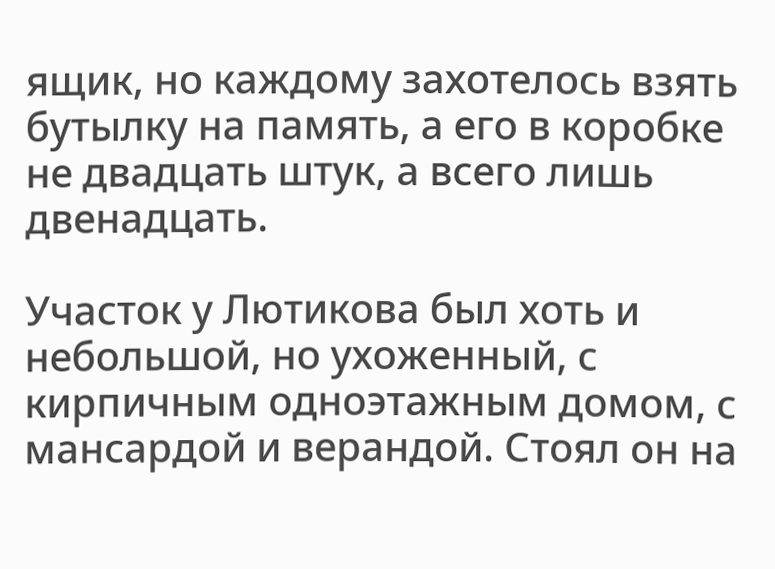ящик, но каждому захотелось взять бутылку на память, а его в коробке не двадцать штук, а всего лишь двенадцать.

Участок у Лютикова был хоть и небольшой, но ухоженный, с кирпичным одноэтажным домом, с мансардой и верандой. Стоял он на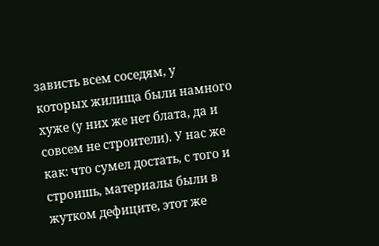зависть всем соседям, у которых жилища были намного хуже (у них же нет блата, да и совсем не строители). У нас же как: что сумел достать, с того и строишь, материалы были в жутком дефиците, этот же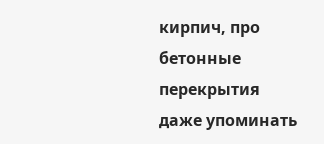кирпич, про бетонные перекрытия даже упоминать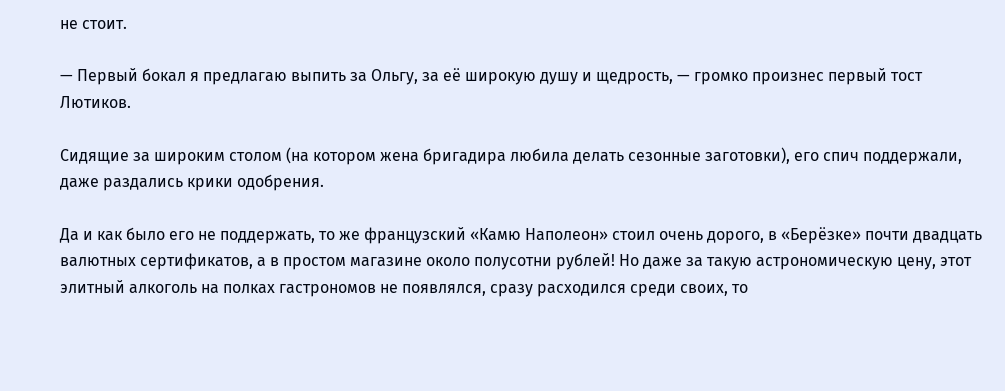не стоит.

— Первый бокал я предлагаю выпить за Ольгу, за её широкую душу и щедрость, — громко произнес первый тост Лютиков.

Сидящие за широким столом (на котором жена бригадира любила делать сезонные заготовки), его спич поддержали, даже раздались крики одобрения.

Да и как было его не поддержать, то же французский «Камю Наполеон» стоил очень дорого, в «Берёзке» почти двадцать валютных сертификатов, а в простом магазине около полусотни рублей! Но даже за такую астрономическую цену, этот элитный алкоголь на полках гастрономов не появлялся, сразу расходился среди своих, то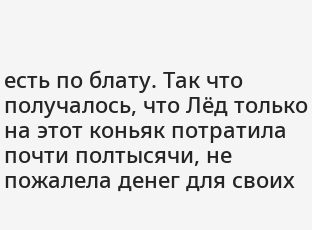есть по блату. Так что получалось, что Лёд только на этот коньяк потратила почти полтысячи, не пожалела денег для своих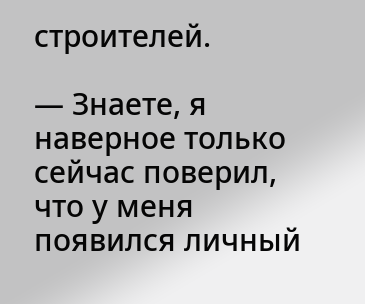строителей.

— Знаете, я наверное только сейчас поверил, что у меня появился личный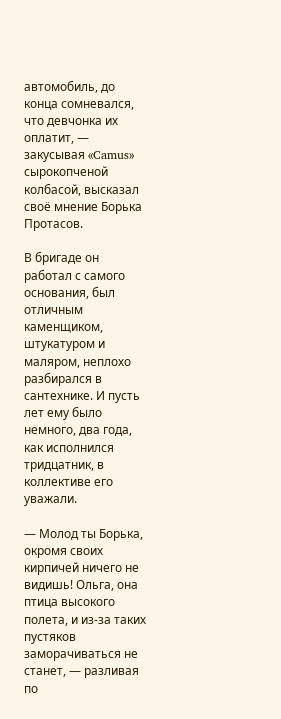автомобиль, до конца сомневался, что девчонка их оплатит, — закусывая «Camus» сырокопченой колбасой, высказал своё мнение Борька Протасов.

В бригаде он работал с самого основания, был отличным каменщиком, штукатуром и маляром, неплохо разбирался в сантехнике. И пусть лет ему было немного, два года, как исполнился тридцатник, в коллективе его уважали.

— Молод ты Борька, окромя своих кирпичей ничего не видишь! Ольга, она птица высокого полета, и из-за таких пустяков заморачиваться не станет, — разливая по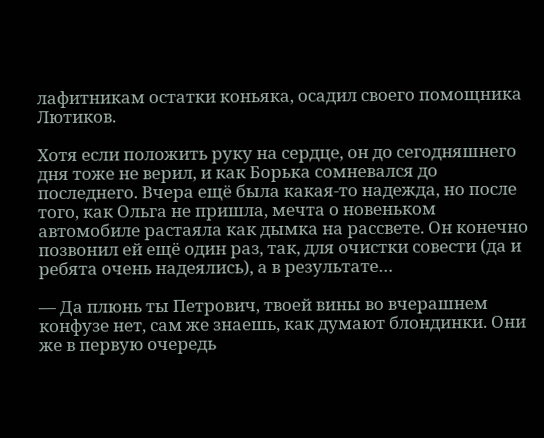лафитникам остатки коньяка, осадил своего помощника Лютиков.

Хотя если положить руку на сердце, он до сегодняшнего дня тоже не верил, и как Борька сомневался до последнего. Вчера ещё была какая-то надежда, но после того, как Ольга не пришла, мечта о новеньком автомобиле растаяла как дымка на рассвете. Он конечно позвонил ей ещё один раз, так, для очистки совести (да и ребята очень надеялись), а в результате…

— Да плюнь ты Петрович, твоей вины во вчерашнем конфузе нет, сам же знаешь, как думают блондинки. Они же в первую очередь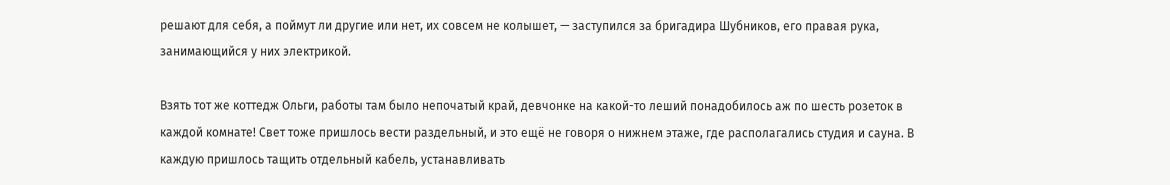решают для себя, а поймут ли другие или нет, их совсем не колышет, — заступился за бригадира Шубников, его правая рука, занимающийся у них электрикой.

Взять тот же коттедж Ольги, работы там было непочатый край, девчонке на какой-то леший понадобилось аж по шесть розеток в каждой комнате! Свет тоже пришлось вести раздельный, и это ещё не говоря о нижнем этаже, где располагались студия и сауна. В каждую пришлось тащить отдельный кабель, устанавливать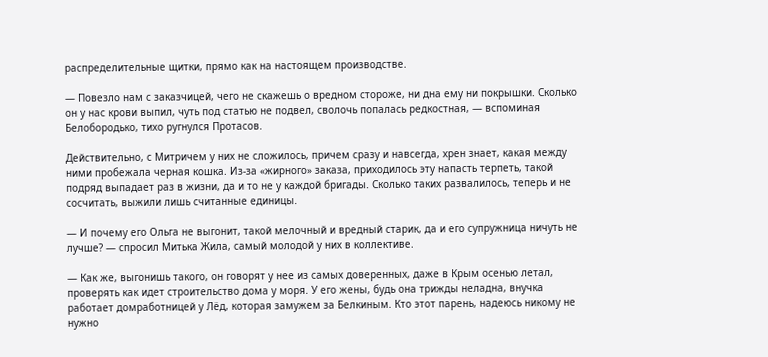распределительные щитки, прямо как на настоящем производстве.

— Повезло нам с заказчицей, чего не скажешь о вредном стороже, ни дна ему ни покрышки. Сколько он у нас крови выпил, чуть под статью не подвел, сволочь попалась редкостная, — вспоминая Белобородько, тихо ругнулся Протасов.

Действительно, с Митричем у них не сложилось, причем сразу и навсегда, хрен знает, какая между ними пробежала черная кошка. Из-за «жирного» заказа, приходилось эту напасть терпеть, такой подряд выпадает раз в жизни, да и то не у каждой бригады. Сколько таких развалилось, теперь и не сосчитать, выжили лишь считанные единицы.

— И почему его Ольга не выгонит, такой мелочный и вредный старик, да и его супружница ничуть не лучше? — спросил Митька Жила, самый молодой у них в коллективе.

— Как же, выгонишь такого, он говорят у нее из самых доверенных, даже в Крым осенью летал, проверять как идет строительство дома у моря. У его жены, будь она трижды неладна, внучка работает домработницей у Лёд, которая замужем за Белкиным. Кто этот парень, надеюсь никому не нужно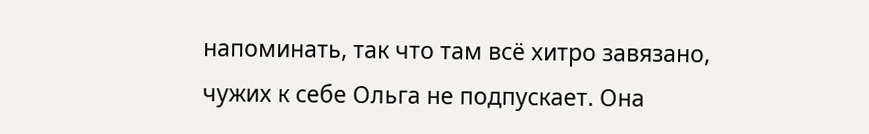напоминать, так что там всё хитро завязано, чужих к себе Ольга не подпускает. Она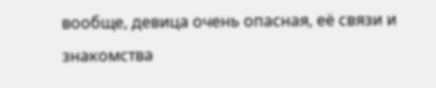вообще, девица очень опасная, её связи и знакомства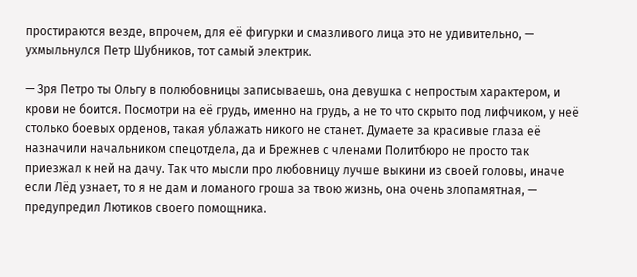простираются везде, впрочем, для её фигурки и смазливого лица это не удивительно, — ухмыльнулся Петр Шубников, тот самый электрик.

— Зря Петро ты Ольгу в полюбовницы записываешь, она девушка с непростым характером, и крови не боится. Посмотри на её грудь, именно на грудь, а не то что скрыто под лифчиком, у неё столько боевых орденов, такая ублажать никого не станет. Думаете за красивые глаза её назначили начальником спецотдела, да и Брежнев с членами Политбюро не просто так приезжал к ней на дачу. Так что мысли про любовницу лучше выкини из своей головы, иначе если Лёд узнает, то я не дам и ломаного гроша за твою жизнь, она очень злопамятная, — предупредил Лютиков своего помощника.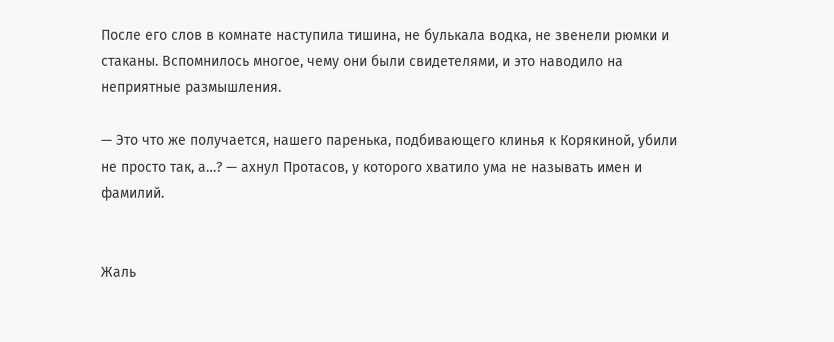После его слов в комнате наступила тишина, не булькала водка, не звенели рюмки и стаканы. Вспомнилось многое, чему они были свидетелями, и это наводило на неприятные размышления.

— Это что же получается, нашего паренька, подбивающего клинья к Корякиной, убили не просто так, а…? — ахнул Протасов, у которого хватило ума не называть имен и фамилий.


Жаль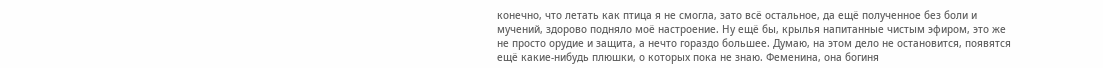конечно, что летать как птица я не смогла, зато всё остальное, да ещё полученное без боли и мучений, здорово подняло моё настроение. Ну ещё бы, крылья напитанные чистым эфиром, это же не просто орудие и защита, а нечто гораздо большее. Думаю, на этом дело не остановится, появятся ещё какие-нибудь плюшки, о которых пока не знаю. Феменина, она богиня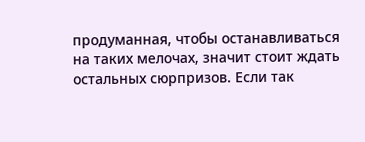продуманная, чтобы останавливаться на таких мелочах, значит стоит ждать остальных сюрпризов. Если так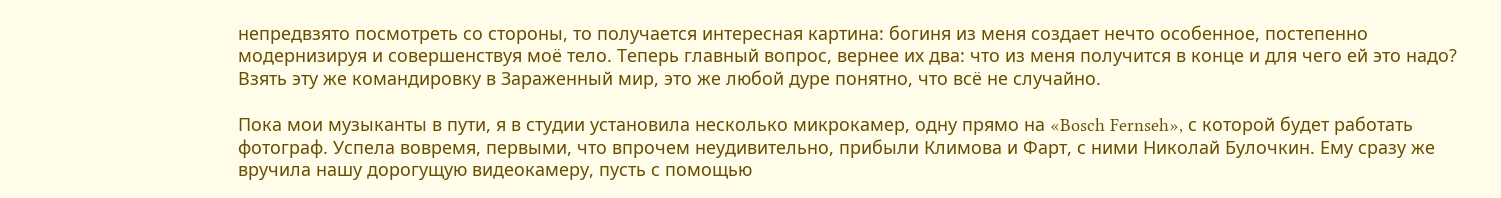непредвзято посмотреть со стороны, то получается интересная картина: богиня из меня создает нечто особенное, постепенно модернизируя и совершенствуя моё тело. Теперь главный вопрос, вернее их два: что из меня получится в конце и для чего ей это надо? Взять эту же командировку в Зараженный мир, это же любой дуре понятно, что всё не случайно.

Пока мои музыканты в пути, я в студии установила несколько микрокамер, одну прямо на «Bosch Fernseh», с которой будет работать фотограф. Успела вовремя, первыми, что впрочем неудивительно, прибыли Климова и Фарт, с ними Николай Булочкин. Ему сразу же вручила нашу дорогущую видеокамеру, пусть с помощью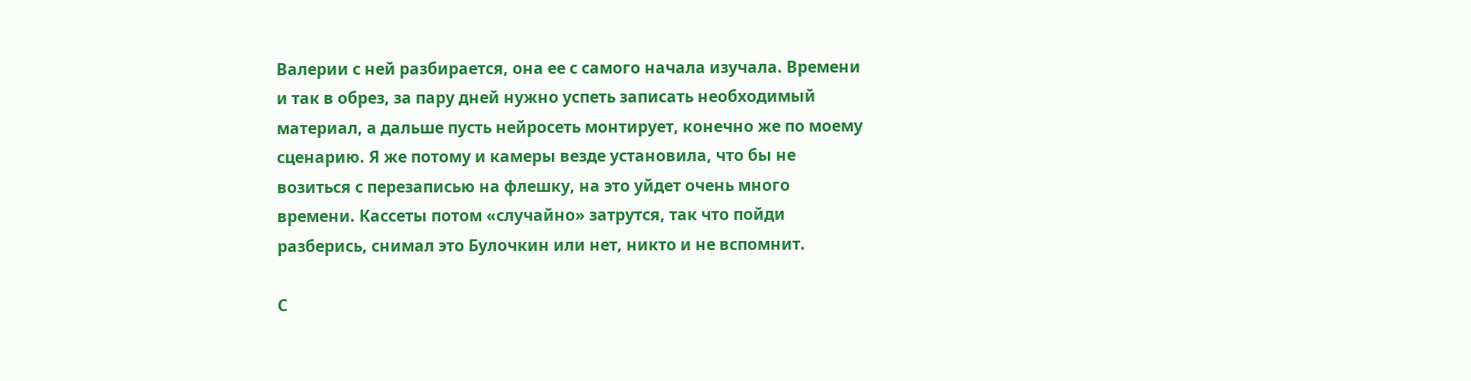Валерии с ней разбирается, она ее с самого начала изучала. Времени и так в обрез, за пару дней нужно успеть записать необходимый материал, а дальше пусть нейросеть монтирует, конечно же по моему сценарию. Я же потому и камеры везде установила, что бы не возиться с перезаписью на флешку, на это уйдет очень много времени. Кассеты потом «случайно» затрутся, так что пойди разберись, снимал это Булочкин или нет, никто и не вспомнит.

С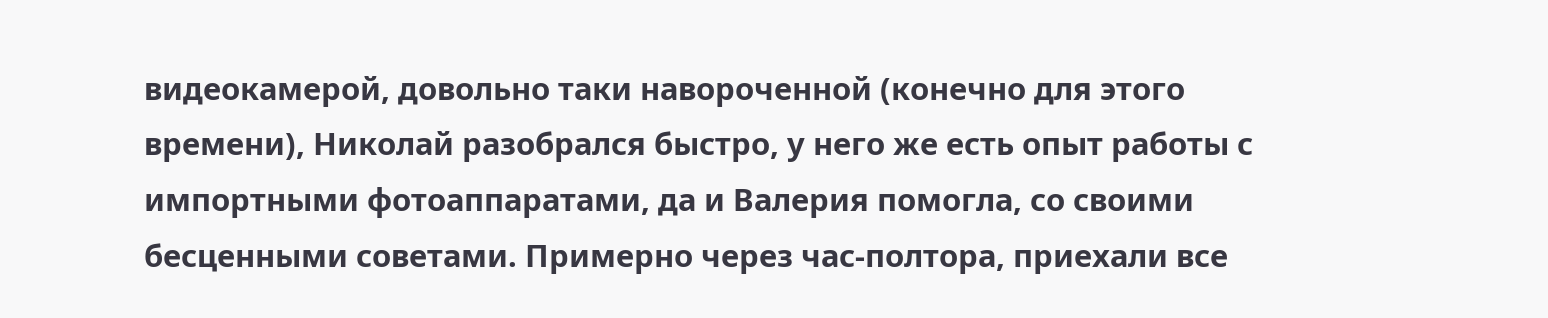видеокамерой, довольно таки навороченной (конечно для этого времени), Николай разобрался быстро, у него же есть опыт работы с импортными фотоаппаратами, да и Валерия помогла, со своими бесценными советами. Примерно через час-полтора, приехали все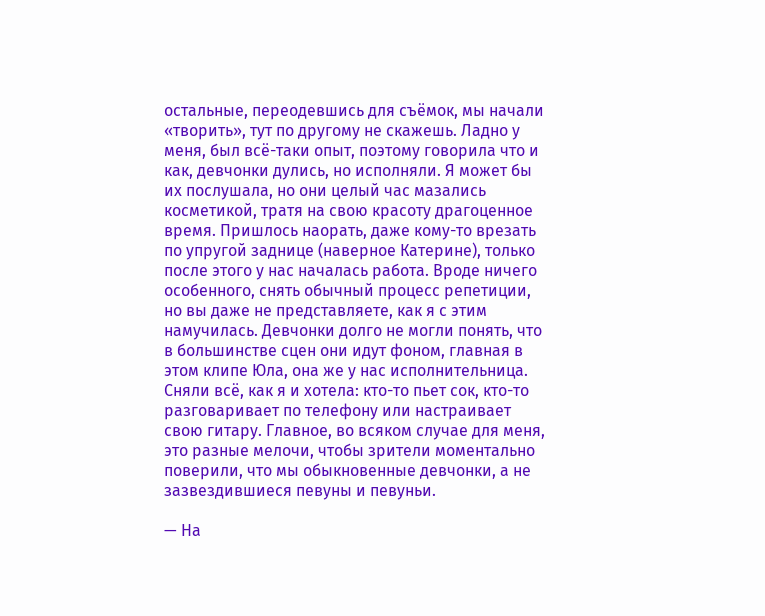остальные, переодевшись для съёмок, мы начали «творить», тут по другому не скажешь. Ладно у меня, был всё-таки опыт, поэтому говорила что и как, девчонки дулись, но исполняли. Я может бы их послушала, но они целый час мазались косметикой, тратя на свою красоту драгоценное время. Пришлось наорать, даже кому-то врезать по упругой заднице (наверное Катерине), только после этого у нас началась работа. Вроде ничего особенного, снять обычный процесс репетиции, но вы даже не представляете, как я с этим намучилась. Девчонки долго не могли понять, что в большинстве сцен они идут фоном, главная в этом клипе Юла, она же у нас исполнительница. Сняли всё, как я и хотела: кто-то пьет сок, кто-то разговаривает по телефону или настраивает свою гитару. Главное, во всяком случае для меня, это разные мелочи, чтобы зрители моментально поверили, что мы обыкновенные девчонки, а не зазвездившиеся певуны и певуньи.

— На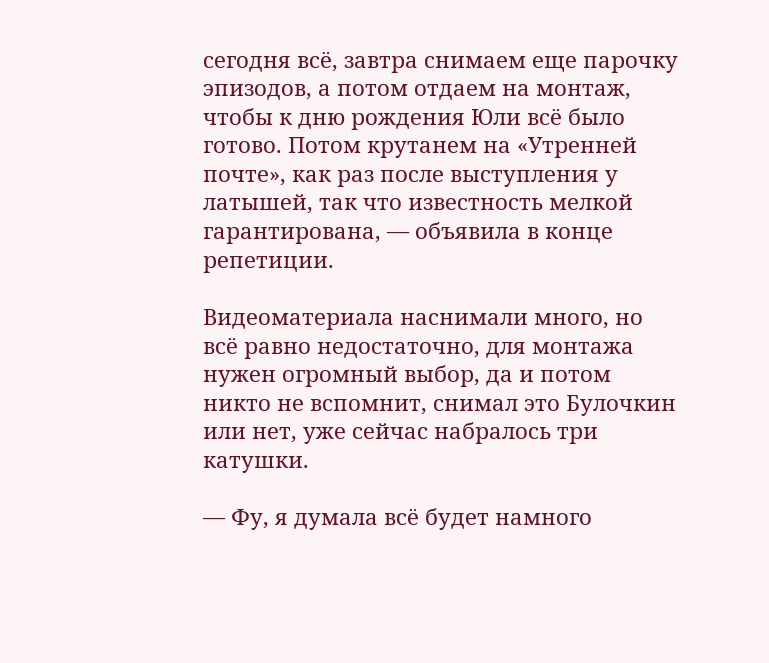сегодня всё, завтра снимаем еще парочку эпизодов, а потом отдаем на монтаж, чтобы к дню рождения Юли всё было готово. Потом крутанем на «Утренней почте», как раз после выступления у латышей, так что известность мелкой гарантирована, — объявила в конце репетиции.

Видеоматериала наснимали много, но всё равно недостаточно, для монтажа нужен огромный выбор, да и потом никто не вспомнит, снимал это Булочкин или нет, уже сейчас набралось три катушки.

— Фу, я думала всё будет намного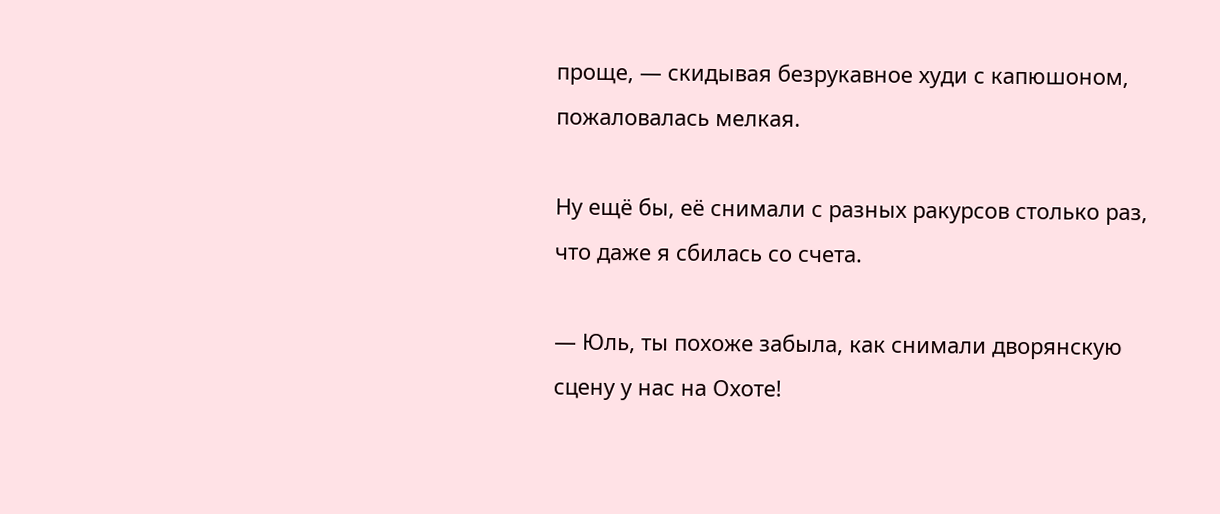проще, — скидывая безрукавное худи с капюшоном, пожаловалась мелкая.

Ну ещё бы, её снимали с разных ракурсов столько раз, что даже я сбилась со счета.

— Юль, ты похоже забыла, как снимали дворянскую сцену у нас на Охоте!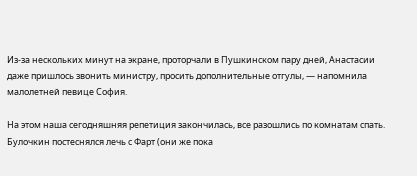Из-за нескольких минут на экране, проторчали в Пушкинском пару дней, Анастасии даже пришлось звонить министру, просить дополнительные отгулы, — напомнила малолетней певице София.

На этом наша сегодняшняя репетиция закончилась, все разошлись по комнатам спать. Булочкин постеснялся лечь с Фарт (они же пока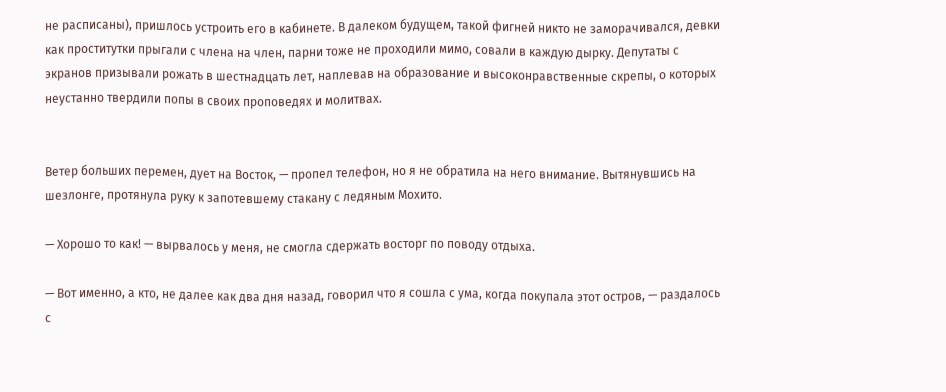не расписаны), пришлось устроить его в кабинете. В далеком будущем, такой фигней никто не заморачивался, девки как проститутки прыгали с члена на член, парни тоже не проходили мимо, совали в каждую дырку. Депутаты с экранов призывали рожать в шестнадцать лет, наплевав на образование и высоконравственные скрепы, о которых неустанно твердили попы в своих проповедях и молитвах.


Ветер больших перемен, дует на Восток, — пропел телефон, но я не обратила на него внимание. Вытянувшись на шезлонге, протянула руку к запотевшему стакану с ледяным Мохито.

— Хорошо то как! — вырвалось у меня, не смогла сдержать восторг по поводу отдыха.

— Вот именно, а кто, не далее как два дня назад, говорил что я сошла с ума, когда покупала этот остров, — раздалось с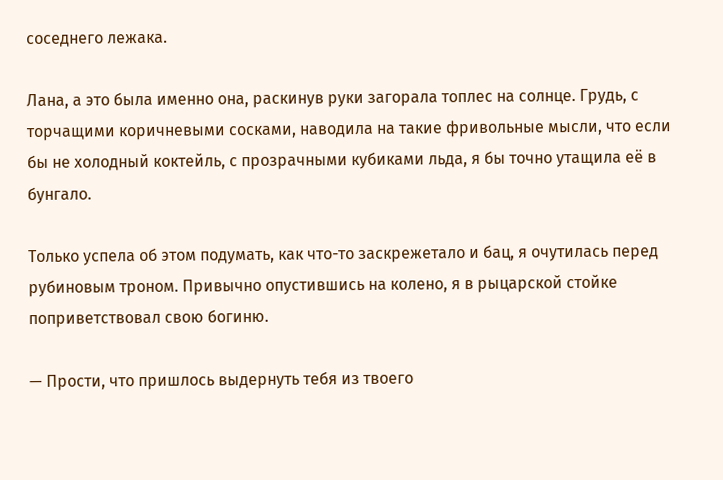соседнего лежака.

Лана, а это была именно она, раскинув руки загорала топлес на солнце. Грудь, с торчащими коричневыми сосками, наводила на такие фривольные мысли, что если бы не холодный коктейль, с прозрачными кубиками льда, я бы точно утащила её в бунгало.

Только успела об этом подумать, как что-то заскрежетало и бац, я очутилась перед рубиновым троном. Привычно опустившись на колено, я в рыцарской стойке поприветствовал свою богиню.

— Прости, что пришлось выдернуть тебя из твоего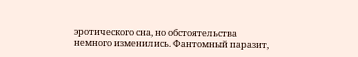эротического сна, но обстоятельства немного изменились. Фантомный паразит,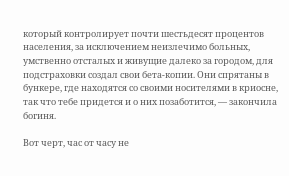который контролирует почти шестьдесят процентов населения, за исключением неизлечимо больных, умственно отсталых и живущие далеко за городом, для подстраховки создал свои бета-копии. Они спрятаны в бункере, где находятся со своими носителями в криосне, так что тебе придется и о них позаботится, — закончила богиня.

Вот черт, час от часу не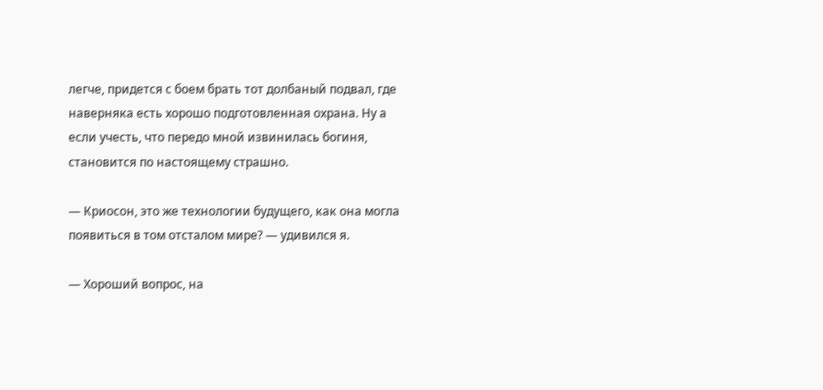легче, придется с боем брать тот долбаный подвал, где наверняка есть хорошо подготовленная охрана. Ну а если учесть, что передо мной извинилась богиня, становится по настоящему страшно.

— Криосон, это же технологии будущего, как она могла появиться в том отсталом мире? — удивился я.

— Хороший вопрос, на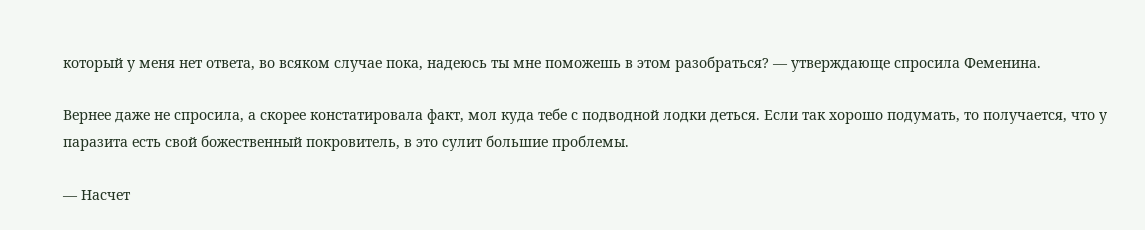который у меня нет ответа, во всяком случае пока, надеюсь ты мне поможешь в этом разобраться? — утверждающе спросила Феменина.

Вернее даже не спросила, а скорее констатировала факт, мол куда тебе с подводной лодки деться. Если так хорошо подумать, то получается, что у паразита есть свой божественный покровитель, в это сулит большие проблемы.

— Насчет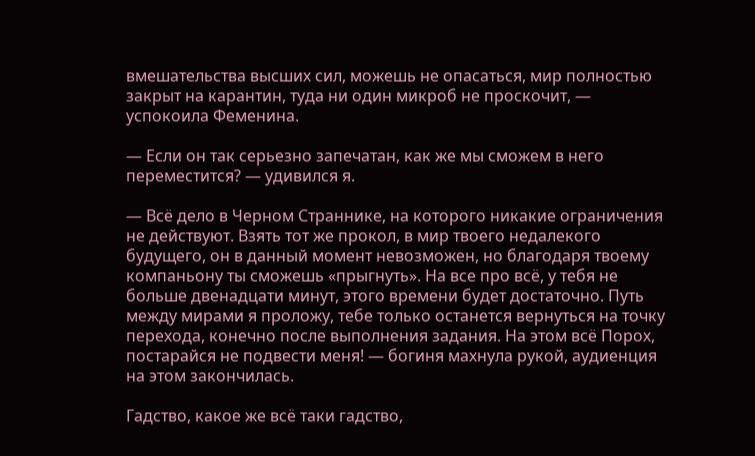вмешательства высших сил, можешь не опасаться, мир полностью закрыт на карантин, туда ни один микроб не проскочит, — успокоила Феменина.

— Если он так серьезно запечатан, как же мы сможем в него переместится? — удивился я.

— Всё дело в Черном Страннике, на которого никакие ограничения не действуют. Взять тот же прокол, в мир твоего недалекого будущего, он в данный момент невозможен, но благодаря твоему компаньону ты сможешь «прыгнуть». На все про всё, у тебя не больше двенадцати минут, этого времени будет достаточно. Путь между мирами я проложу, тебе только останется вернуться на точку перехода, конечно после выполнения задания. На этом всё Порох, постарайся не подвести меня! — богиня махнула рукой, аудиенция на этом закончилась.

Гадство, какое же всё таки гадство,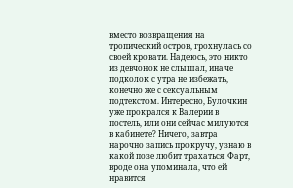вместо возвращения на тропический остров, грохнулась со своей кровати. Надеюсь, это никто из девчонок не слышал, иначе подколок с утра не избежать, конечно же с сексуальным подтекстом. Интересно, Булочкин уже прокрался к Валерии в постель, или они сейчас милуются в кабинете? Ничего, завтра нарочно запись прокручу, узнаю в какой позе любит трахаться Фарт, вроде она упоминала, что ей нравится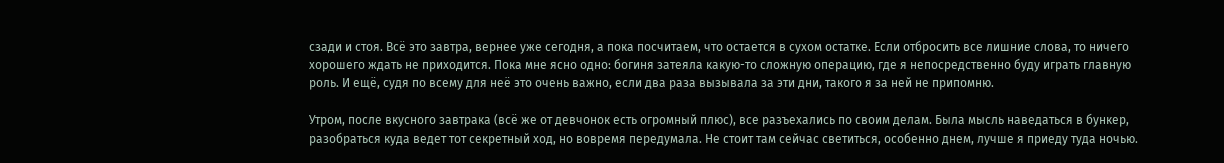сзади и стоя. Всё это завтра, вернее уже сегодня, а пока посчитаем, что остается в сухом остатке. Если отбросить все лишние слова, то ничего хорошего ждать не приходится. Пока мне ясно одно: богиня затеяла какую-то сложную операцию, где я непосредственно буду играть главную роль. И ещё, судя по всему для неё это очень важно, если два раза вызывала за эти дни, такого я за ней не припомню.

Утром, после вкусного завтрака (всё же от девчонок есть огромный плюс), все разъехались по своим делам. Была мысль наведаться в бункер, разобраться куда ведет тот секретный ход, но вовремя передумала. Не стоит там сейчас светиться, особенно днем, лучше я приеду туда ночью.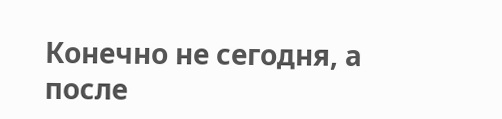Конечно не сегодня, а после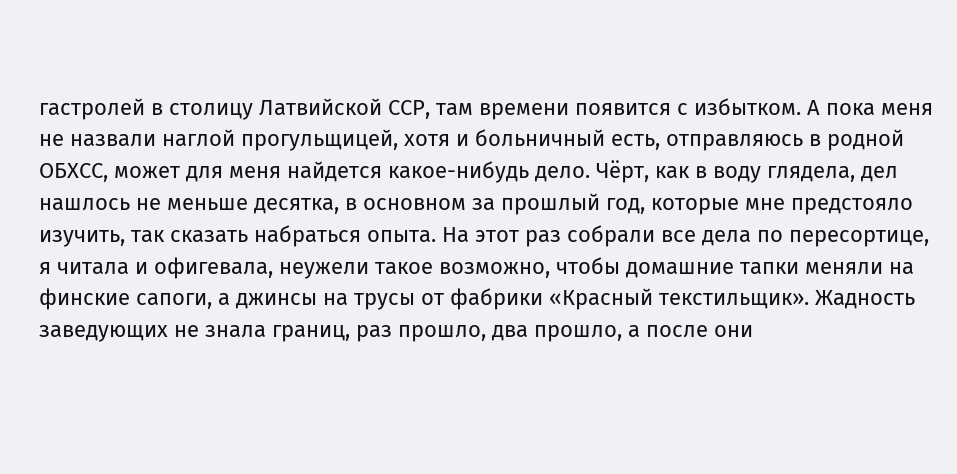гастролей в столицу Латвийской ССР, там времени появится с избытком. А пока меня не назвали наглой прогульщицей, хотя и больничный есть, отправляюсь в родной ОБХСС, может для меня найдется какое-нибудь дело. Чёрт, как в воду глядела, дел нашлось не меньше десятка, в основном за прошлый год, которые мне предстояло изучить, так сказать набраться опыта. На этот раз собрали все дела по пересортице, я читала и офигевала, неужели такое возможно, чтобы домашние тапки меняли на финские сапоги, а джинсы на трусы от фабрики «Красный текстильщик». Жадность заведующих не знала границ, раз прошло, два прошло, а после они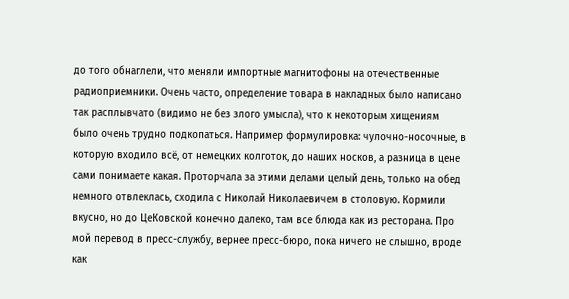до того обнаглели, что меняли импортные магнитофоны на отечественные радиоприемники. Очень часто, определение товара в накладных было написано так расплывчато (видимо не без злого умысла), что к некоторым хищениям было очень трудно подкопаться. Например формулировка: чулочно-носочные, в которую входило всё, от немецких колготок, до наших носков, а разница в цене сами понимаете какая. Проторчала за этими делами целый день, только на обед немного отвлеклась, сходила с Николай Николаевичем в столовую. Кормили вкусно, но до ЦеКовской конечно далеко, там все блюда как из ресторана. Про мой перевод в пресс-службу, вернее пресс-бюро, пока ничего не слышно, вроде как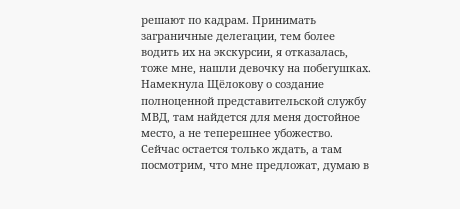решают по кадрам. Принимать заграничные делегации, тем более водить их на экскурсии, я отказалась, тоже мне, нашли девочку на побегушках. Намекнула Щёлокову о создание полноценной представительской службу МВД, там найдется для меня достойное место, а не теперешнее убожество. Сейчас остается только ждать, а там посмотрим, что мне предложат, думаю в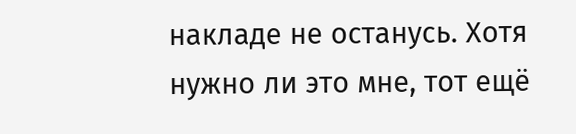накладе не останусь. Хотя нужно ли это мне, тот ещё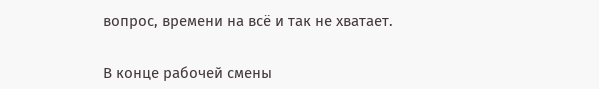вопрос, времени на всё и так не хватает.

В конце рабочей смены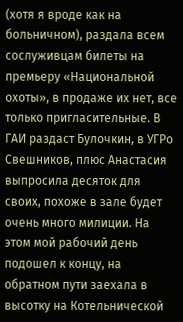(хотя я вроде как на больничном), раздала всем сослуживцам билеты на премьеру «Национальной охоты», в продаже их нет, все только пригласительные. В ГАИ раздаст Булочкин, в УГРо Свешников, плюс Анастасия выпросила десяток для своих, похоже в зале будет очень много милиции. На этом мой рабочий день подошел к концу, на обратном пути заехала в высотку на Котельнической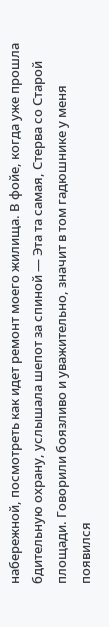набережной, посмотреть как идет ремонт моего жилища. В фойе, когда уже прошла бдительную охрану, услышала шепот за спиной — Эта та самая, Стерва со Старой площади. Говорили боязливо и уважительно, значит в том гадюшнике у меня появился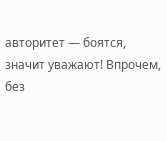авторитет — боятся, значит уважают! Впрочем, без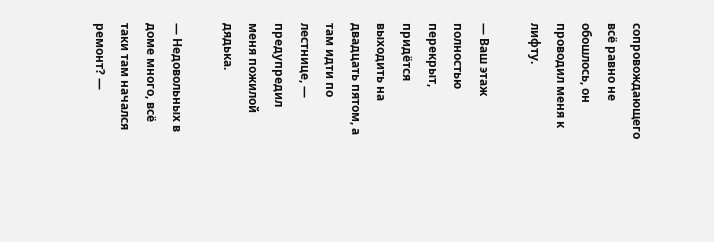сопровождающего всё равно не обошлось, он проводил меня к лифту.

— Ваш этаж полностью перекрыт, придётся выходить на двадцать пятом, а там идти по лестнице, — предупредил меня пожилой дядька.

— Недовольных в доме много, всё таки там начался ремонт? —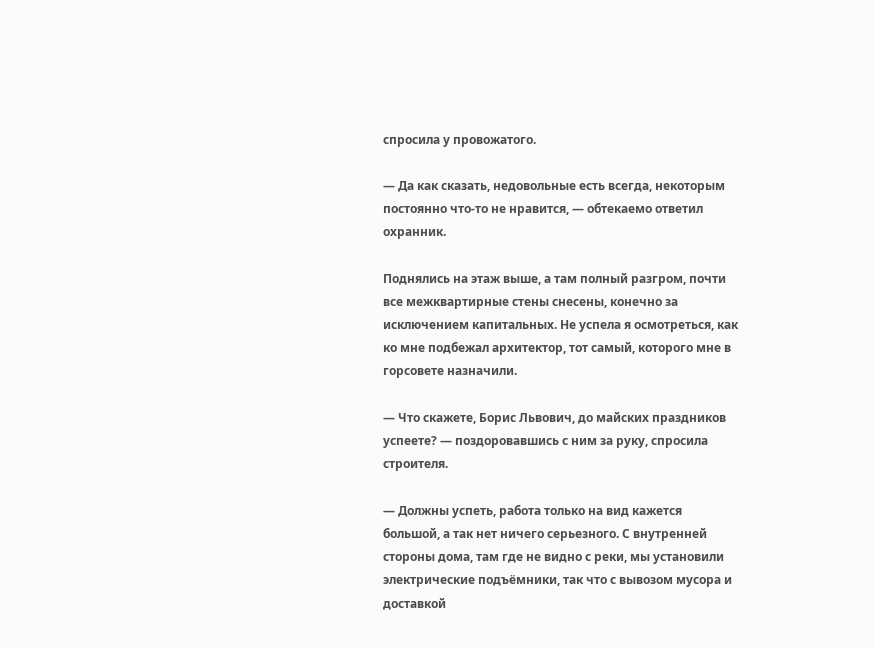спросила у провожатого.

— Да как сказать, недовольные есть всегда, некоторым постоянно что-то не нравится, — обтекаемо ответил охранник.

Поднялись на этаж выше, а там полный разгром, почти все межквартирные стены снесены, конечно за исключением капитальных. Не успела я осмотреться, как ко мне подбежал архитектор, тот самый, которого мне в горсовете назначили.

— Что скажете, Борис Львович, до майских праздников успеете? — поздоровавшись с ним за руку, спросила строителя.

— Должны успеть, работа только на вид кажется большой, а так нет ничего серьезного. С внутренней стороны дома, там где не видно с реки, мы установили электрические подъёмники, так что с вывозом мусора и доставкой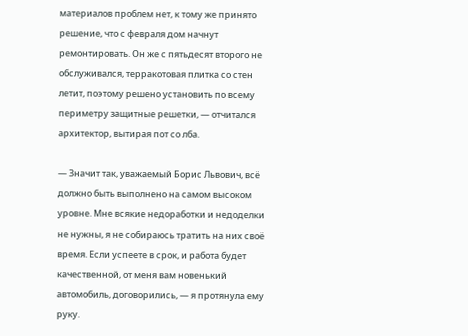материалов проблем нет, к тому же принято решение, что с февраля дом начнут ремонтировать. Он же с пятьдесят второго не обслуживался, терракотовая плитка со стен летит, поэтому решено установить по всему периметру защитные решетки, — отчитался архитектор, вытирая пот со лба.

— Значит так, уважаемый Борис Львович, всё должно быть выполнено на самом высоком уровне. Мне всякие недоработки и недоделки не нужны, я не собираюсь тратить на них своё время. Если успеете в срок, и работа будет качественной, от меня вам новенький автомобиль, договорились, — я протянула ему руку.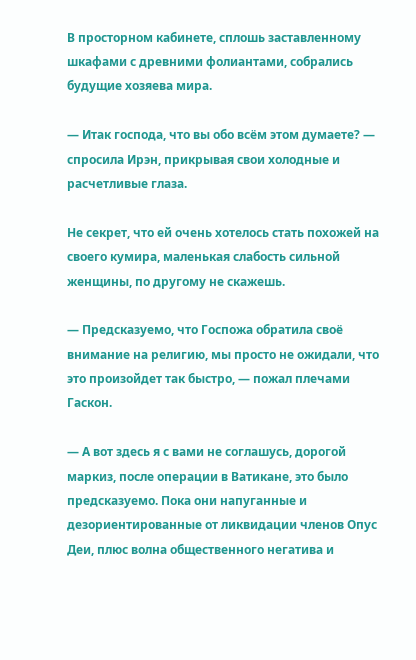В просторном кабинете, сплошь заставленному шкафами с древними фолиантами, собрались будущие хозяева мира.

— Итак господа, что вы обо всём этом думаете? — спросила Ирэн, прикрывая свои холодные и расчетливые глаза.

Не секрет, что ей очень хотелось стать похожей на своего кумира, маленькая слабость сильной женщины, по другому не скажешь.

— Предсказуемо, что Госпожа обратила своё внимание на религию, мы просто не ожидали, что это произойдет так быстро, — пожал плечами Гаскон.

— А вот здесь я с вами не соглашусь, дорогой маркиз, после операции в Ватикане, это было предсказуемо. Пока они напуганные и дезориентированные от ликвидации членов Опус Деи, плюс волна общественного негатива и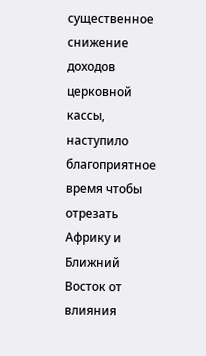существенное снижение доходов церковной кассы, наступило благоприятное время чтобы отрезать Африку и Ближний Восток от влияния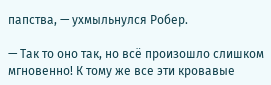папства, — ухмыльнулся Робер.

— Так то оно так, но всё произошло слишком мгновенно! К тому же все эти кровавые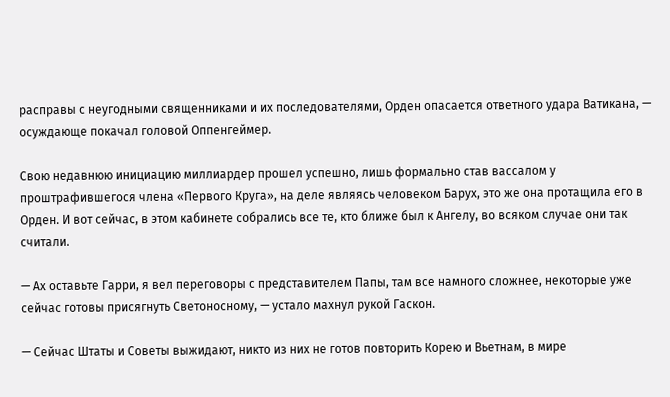расправы с неугодными священниками и их последователями, Орден опасается ответного удара Ватикана, — осуждающе покачал головой Оппенгеймер.

Свою недавнюю инициацию миллиардер прошел успешно, лишь формально став вассалом у проштрафившегося члена «Первого Круга», на деле являясь человеком Барух, это же она протащила его в Орден. И вот сейчас, в этом кабинете собрались все те, кто ближе был к Ангелу, во всяком случае они так считали.

— Ах оставьте Гарри, я вел переговоры с представителем Папы, там все намного сложнее, некоторые уже сейчас готовы присягнуть Светоносному, — устало махнул рукой Гаскон.

— Сейчас Штаты и Советы выжидают, никто из них не готов повторить Корею и Вьетнам, в мире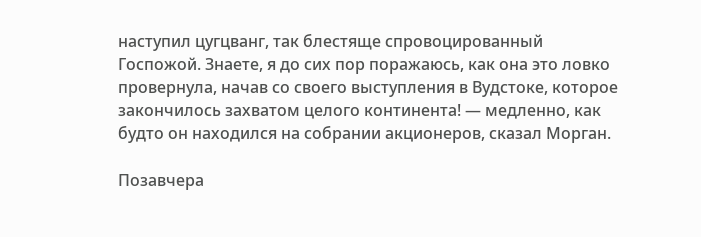наступил цугцванг, так блестяще спровоцированный Госпожой. Знаете, я до сих пор поражаюсь, как она это ловко провернула, начав со своего выступления в Вудстоке, которое закончилось захватом целого континента! — медленно, как будто он находился на собрании акционеров, сказал Морган.

Позавчера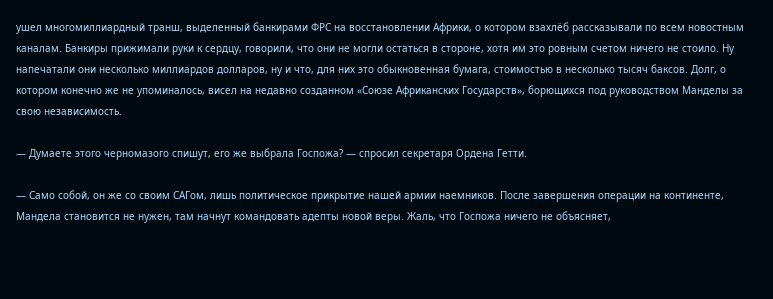ушел многомиллиардный транш, выделенный банкирами ФРС на восстановлении Африки, о котором взахлёб рассказывали по всем новостным каналам. Банкиры прижимали руки к сердцу, говорили, что они не могли остаться в стороне, хотя им это ровным счетом ничего не стоило. Ну напечатали они несколько миллиардов долларов, ну и что, для них это обыкновенная бумага, стоимостью в несколько тысяч баксов. Долг, о котором конечно же не упоминалось, висел на недавно созданном «Союзе Африканских Государств», борющихся под руководством Манделы за свою независимость.

— Думаете этого черномазого спишут, его же выбрала Госпожа? — спросил секретаря Ордена Гетти.

— Само собой, он же со своим САГом, лишь политическое прикрытие нашей армии наемников. После завершения операции на континенте, Мандела становится не нужен, там начнут командовать адепты новой веры. Жаль, что Госпожа ничего не объясняет,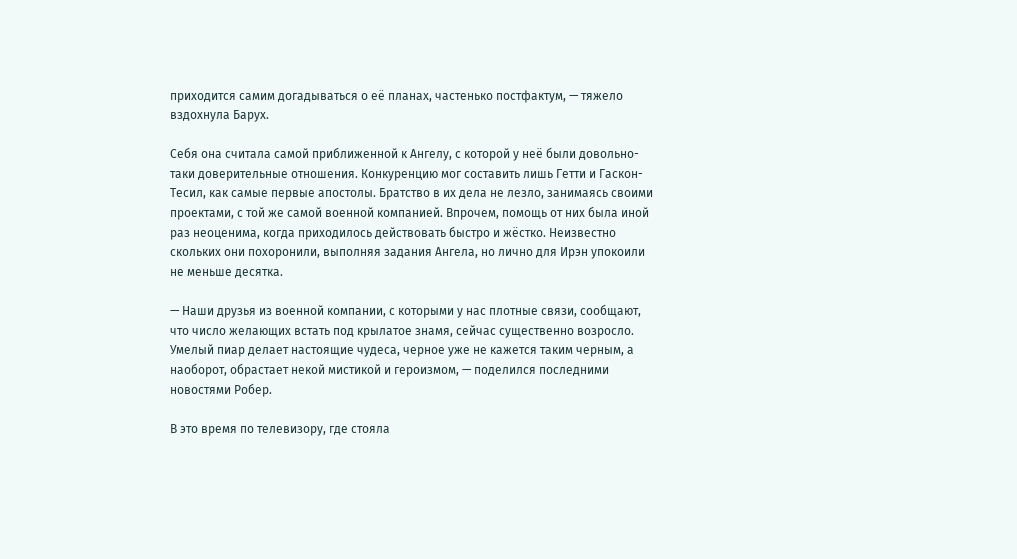приходится самим догадываться о её планах, частенько постфактум, — тяжело вздохнула Барух.

Себя она считала самой приближенной к Ангелу, с которой у неё были довольно-таки доверительные отношения. Конкуренцию мог составить лишь Гетти и Гаскон-Тесил, как самые первые апостолы. Братство в их дела не лезло, занимаясь своими проектами, с той же самой военной компанией. Впрочем, помощь от них была иной раз неоценима, когда приходилось действовать быстро и жёстко. Неизвестно скольких они похоронили, выполняя задания Ангела, но лично для Ирэн упокоили не меньше десятка.

— Наши друзья из военной компании, с которыми у нас плотные связи, сообщают, что число желающих встать под крылатое знамя, сейчас существенно возросло. Умелый пиар делает настоящие чудеса, черное уже не кажется таким черным, а наоборот, обрастает некой мистикой и героизмом, — поделился последними новостями Робер.

В это время по телевизору, где стояла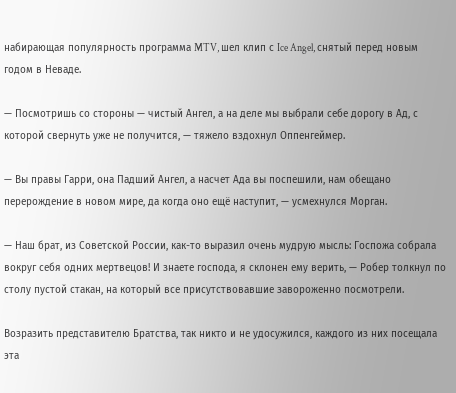набирающая популярность программа MTV, шел клип с Ice Angel, снятый перед новым годом в Неваде.

— Посмотришь со стороны — чистый Ангел, а на деле мы выбрали себе дорогу в Ад, с которой свернуть уже не получится, — тяжело вздохнул Оппенгеймер.

— Вы правы Гарри, она Падший Ангел, а насчет Ада вы поспешили, нам обещано перерождение в новом мире, да когда оно ещё наступит, — усмехнулся Морган.

— Наш брат, из Советской России, как-то выразил очень мудрую мысль: Госпожа собрала вокруг себя одних мертвецов! И знаете господа, я склонен ему верить, — Робер толкнул по столу пустой стакан, на который все присутствовавшие завороженно посмотрели.

Возразить представителю Братства, так никто и не удосужился, каждого из них посещала эта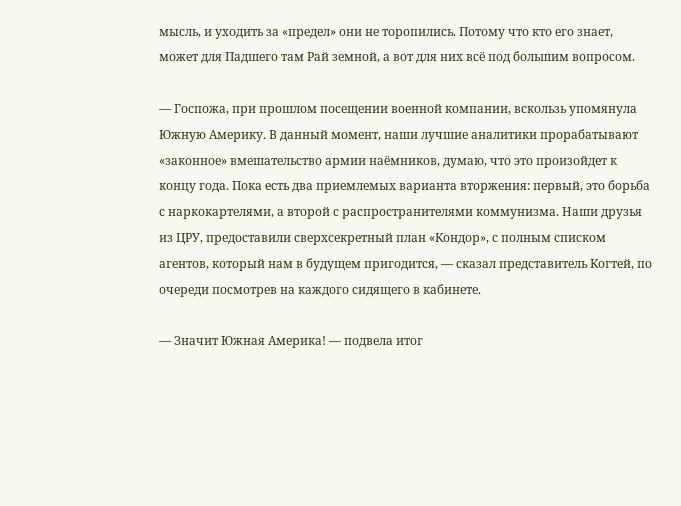мысль, и уходить за «предел» они не торопились. Потому что кто его знает, может для Падшего там Рай земной, а вот для них всё под большим вопросом.

— Госпожа, при прошлом посещении военной компании, вскользь упомянула Южную Америку. В данный момент, наши лучшие аналитики прорабатывают «законное» вмешательство армии наёмников, думаю, что это произойдет к концу года. Пока есть два приемлемых варианта вторжения: первый, это борьба с наркокартелями, а второй с распространителями коммунизма. Наши друзья из ЦРУ, предоставили сверхсекретный план «Кондор», с полным списком агентов, который нам в будущем пригодится, — сказал представитель Когтей, по очереди посмотрев на каждого сидящего в кабинете.

— Значит Южная Америка! — подвела итог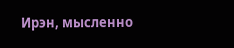Ирэн, мысленно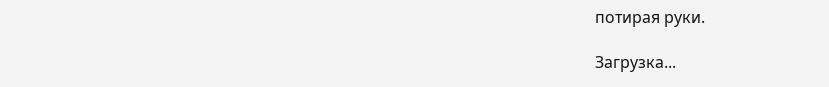потирая руки.

Загрузка...